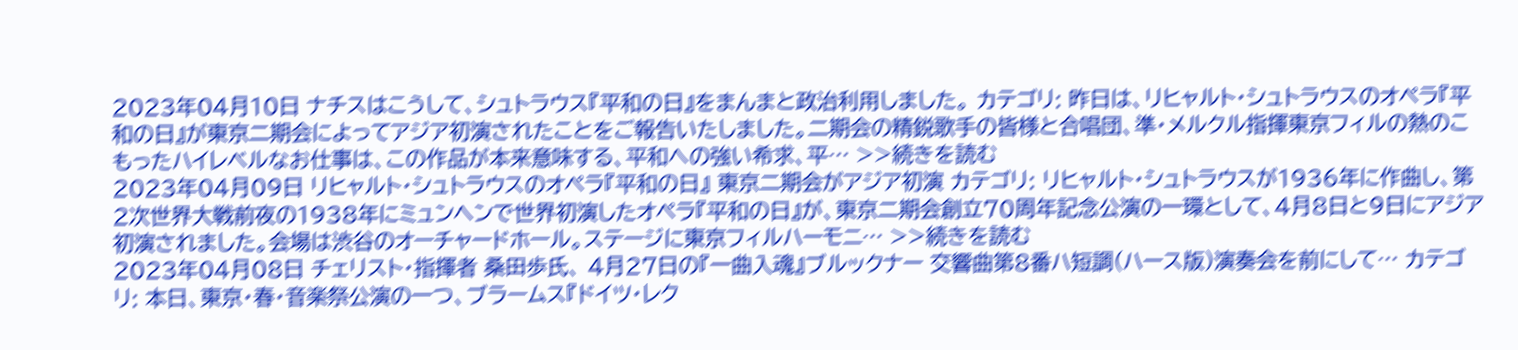2023年04月10日 ナチスはこうして、シュトラウス『平和の日』をまんまと政治利用しました。 カテゴリ: 昨日は、リヒャルト・シュトラウスのオペラ『平和の日』が東京二期会によってアジア初演されたことをご報告いたしました。二期会の精鋭歌手の皆様と合唱団、準・メルクル指揮東京フィルの熱のこもったハイレベルなお仕事は、この作品が本来意味する、平和への強い希求、平… >>続きを読む
2023年04月09日 リヒャルト・シュトラウスのオペラ『平和の日』 東京二期会がアジア初演 カテゴリ: リヒャルト・シュトラウスが1936年に作曲し、第2次世界大戦前夜の1938年にミュンヘンで世界初演したオペラ『平和の日』が、東京二期会創立70周年記念公演の一環として、4月8日と9日にアジア初演されました。会場は渋谷のオーチャードホール。ステージに東京フィルハーモニ… >>続きを読む
2023年04月08日 チェリスト・指揮者 桑田歩氏、 4月27日の『一曲入魂』ブルックナー 交響曲第8番ハ短調(ハース版)演奏会を前にして… カテゴリ: 本日、東京・春・音楽祭公演の一つ、ブラームス『ドイツ・レク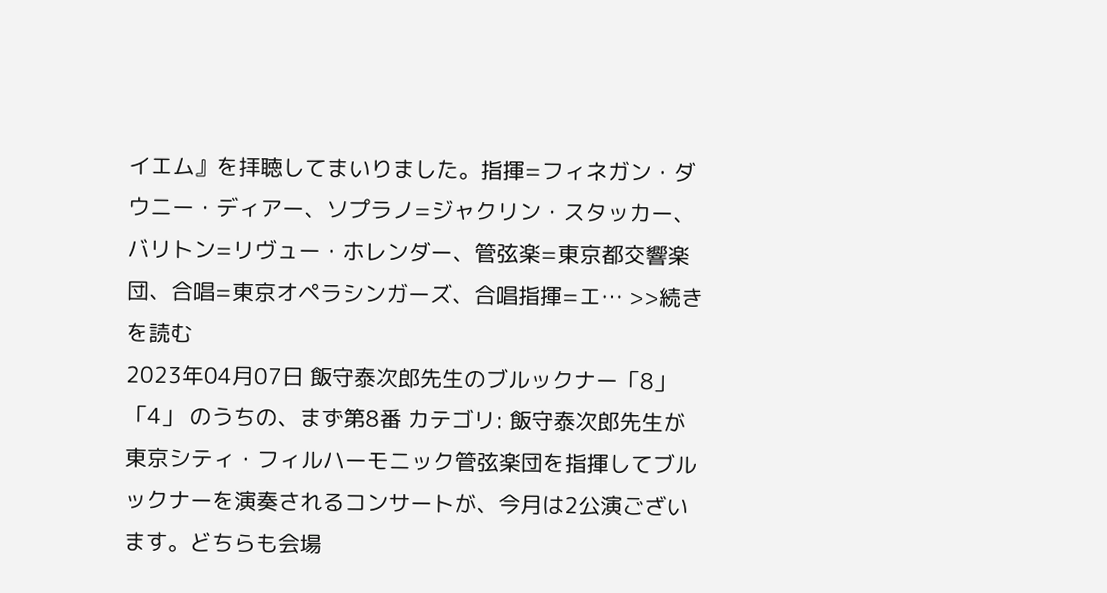イエム』を拝聴してまいりました。指揮=フィネガン・ダウニー・ディアー、ソプラノ=ジャクリン・スタッカー、バリトン=リヴュー・ホレンダー、管弦楽=東京都交響楽団、合唱=東京オペラシンガーズ、合唱指揮=エ… >>続きを読む
2023年04月07日 飯守泰次郎先生のブルックナー「8」「4」 のうちの、まず第8番 カテゴリ: 飯守泰次郎先生が東京シティ・フィルハーモニック管弦楽団を指揮してブルックナーを演奏されるコンサートが、今月は2公演ございます。どちらも会場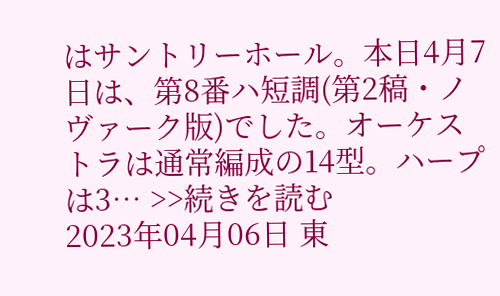はサントリーホール。本日4月7日は、第8番ハ短調(第2稿・ノヴァーク版)でした。オーケストラは通常編成の14型。ハープは3… >>続きを読む
2023年04月06日 東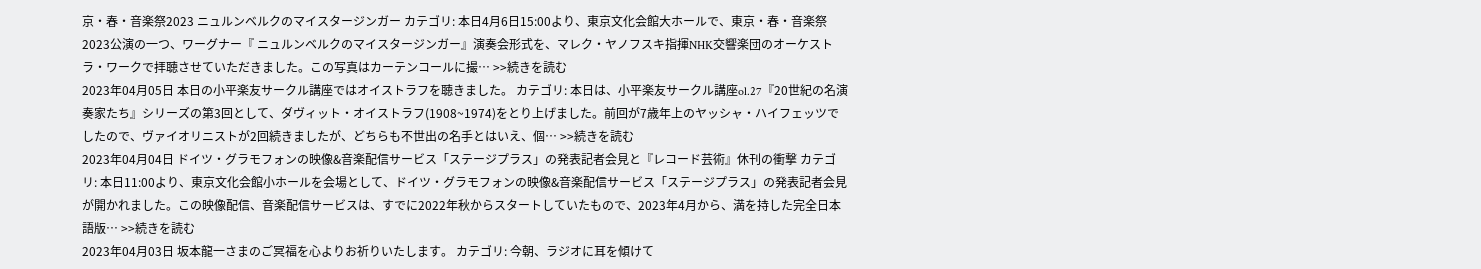京・春・音楽祭2023 ニュルンベルクのマイスタージンガー カテゴリ: 本日4月6日15:00より、東京文化会館大ホールで、東京・春・音楽祭2023公演の一つ、ワーグナー『 ニュルンベルクのマイスタージンガー』演奏会形式を、マレク・ヤノフスキ指揮NHK交響楽団のオーケストラ・ワークで拝聴させていただきました。この写真はカーテンコールに撮… >>続きを読む
2023年04月05日 本日の小平楽友サークル講座ではオイストラフを聴きました。 カテゴリ: 本日は、小平楽友サークル講座ol.27『20世紀の名演奏家たち』シリーズの第3回として、ダヴィット・オイストラフ(1908~1974)をとり上げました。前回が7歳年上のヤッシャ・ハイフェッツでしたので、ヴァイオリニストが2回続きましたが、どちらも不世出の名手とはいえ、個… >>続きを読む
2023年04月04日 ドイツ・グラモフォンの映像&音楽配信サービス「ステージプラス」の発表記者会見と『レコード芸術』休刊の衝撃 カテゴリ: 本日11:00より、東京文化会館小ホールを会場として、ドイツ・グラモフォンの映像&音楽配信サービス「ステージプラス」の発表記者会見が開かれました。この映像配信、音楽配信サービスは、すでに2022年秋からスタートしていたもので、2023年4月から、満を持した完全日本語版… >>続きを読む
2023年04月03日 坂本龍一さまのご冥福を心よりお祈りいたします。 カテゴリ: 今朝、ラジオに耳を傾けて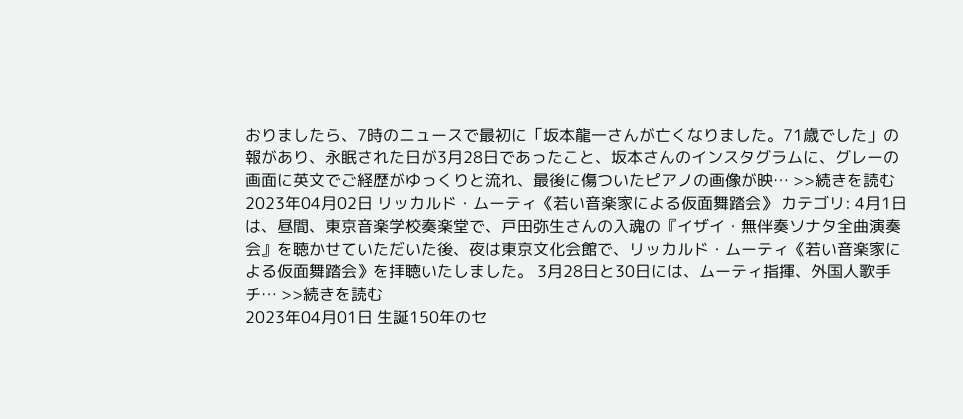おりましたら、7時のニュースで最初に「坂本龍一さんが亡くなりました。71歳でした」の報があり、永眠された日が3月28日であったこと、坂本さんのインスタグラムに、グレーの画面に英文でご経歴がゆっくりと流れ、最後に傷ついたピアノの画像が映… >>続きを読む
2023年04月02日 リッカルド・ムーティ《若い音楽家による仮面舞踏会》 カテゴリ: 4月1日は、昼間、東京音楽学校奏楽堂で、戸田弥生さんの入魂の『イザイ・無伴奏ソナタ全曲演奏会』を聴かせていただいた後、夜は東京文化会館で、リッカルド・ムーティ《若い音楽家による仮面舞踏会》を拝聴いたしました。 3月28日と30日には、ムーティ指揮、外国人歌手チ… >>続きを読む
2023年04月01日 生誕150年のセ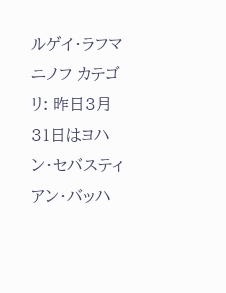ルゲイ・ラフマニノフ カテゴリ: 昨日3月31日はヨハン・セバスティアン・バッハ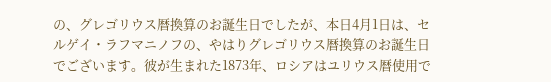の、グレゴリウス暦換算のお誕生日でしたが、本日4月1日は、セルゲイ・ラフマニノフの、やはりグレゴリウス暦換算のお誕生日でございます。彼が生まれた1873年、ロシアはユリウス暦使用で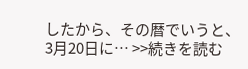したから、その暦でいうと、3月20日に… >>続きを読む